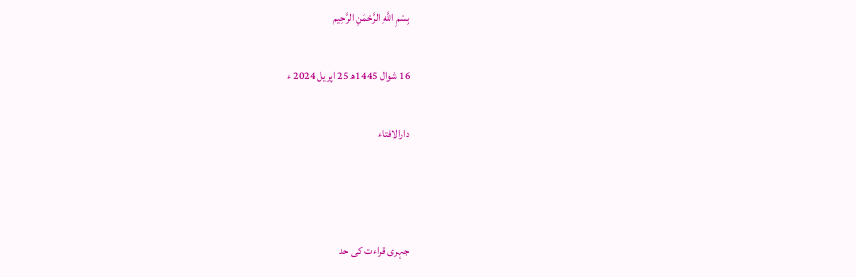بِسْمِ اللَّهِ الرَّحْمَنِ الرَّحِيم

16 شوال 1445ھ 25 اپریل 2024 ء

دارالافتاء



جہری قراءت کی حد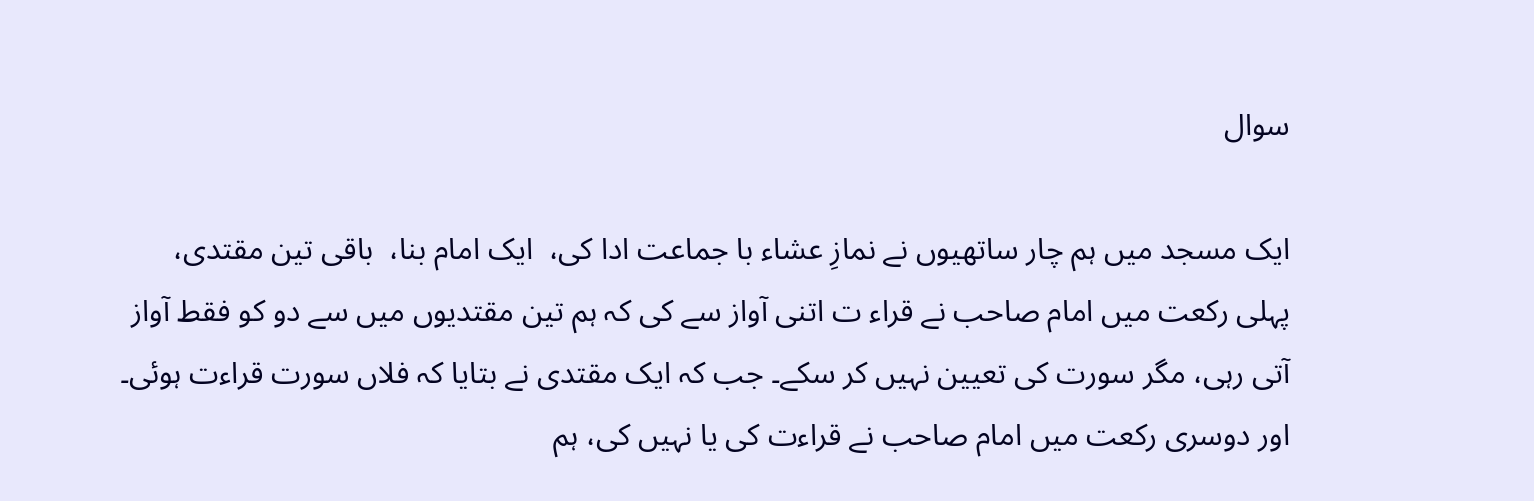سوال

ایک مسجد میں ہم چار ساتھیوں نے نمازِ عشاء با جماعت ادا کی،  ایک امام بنا،  باقی تین مقتدی،  پہلی رکعت میں امام صاحب نے قراء ت اتنی آواز سے کی کہ ہم تین مقتدیوں میں سے دو کو فقط آواز آتی رہی، مگر سورت کی تعیین نہیں کر سکے۔ جب کہ ایک مقتدی نے بتایا کہ فلاں سورت قراءت ہوئی۔ اور دوسری رکعت میں امام صاحب نے قراءت کی یا نہیں کی، ہم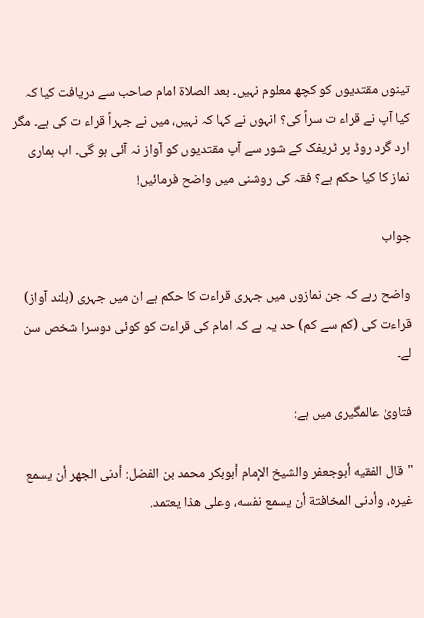تینوں مقتدیوں کو کچھ معلوم نہیں۔ بعد الصلاۃ امام صاحب سے دریافت کیا کہ کیا آپ نے قراء ت سراً کی؟ انہوں نے کہا کہ نہیں، میں نے جہراً قراء ت کی ہے۔ مگر ارد گرد روڈ پر ٹریفک کے شور سے آپ مقتدیوں کو آواز نہ آئی ہو گی۔ اب ہماری نماز کا کیا حکم ہے؟ فقہ کی روشنی میں واضح فرمائیں!

جواب

واضح رہے کہ جن نمازوں میں جہری قراءت کا حکم ہے ان میں جہری (بلند آواز) قراءت کی (کم سے کم) حد یہ ہے کہ امام کی قراءت کو کوئی دوسرا شخص سن لے۔

فتاویٰ عالمگیری میں ہے:

"قال الفقيه أبوجعفر والشيخ الإمام أبوبكر محمد بن الفضل: أدنى الجهر أن يسمع غيره، وأدنى المخافتة أن يسمع نفسه، وعلى هذا يعتمد.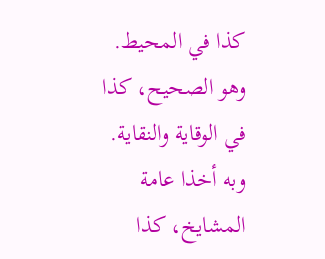كذا في المحيط. وهو الصحيح، كذا في الوقاية والنقاية. وبه أخذا عامة المشايخ، كذا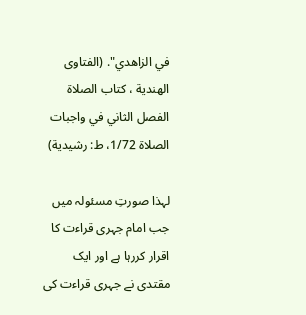في الزاهدي". (الفتاوى الهندية ، كتاب الصلاة الفصل الثاني في واجبات الصلاة 1/72، ط: رشيدية)

لہذا صورتِ مسئولہ میں جب امام جہری قراءت کا اقرار کررہا ہے اور ایک مقتدی نے جہری قراءت کی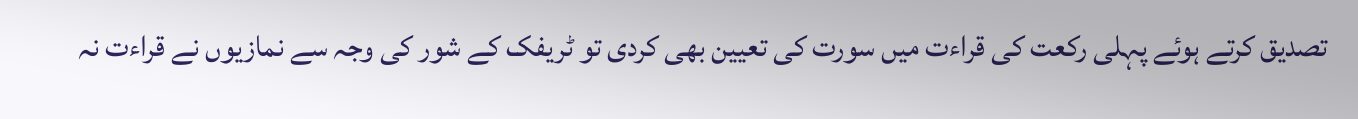تصدیق کرتے ہوئے پہلی رکعت کی قراءت میں سورت کی تعیین بھی کردی تو ٹریفک کے شور کی وجہ سے نمازیوں نے قراءت نہ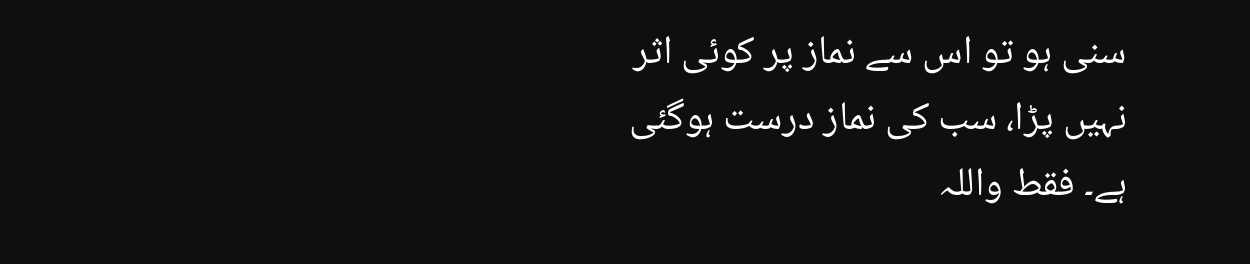سنی ہو تو اس سے نماز پر کوئی اثر نہیں پڑا، سب کی نماز درست ہوگئی ہے۔ فقط واللہ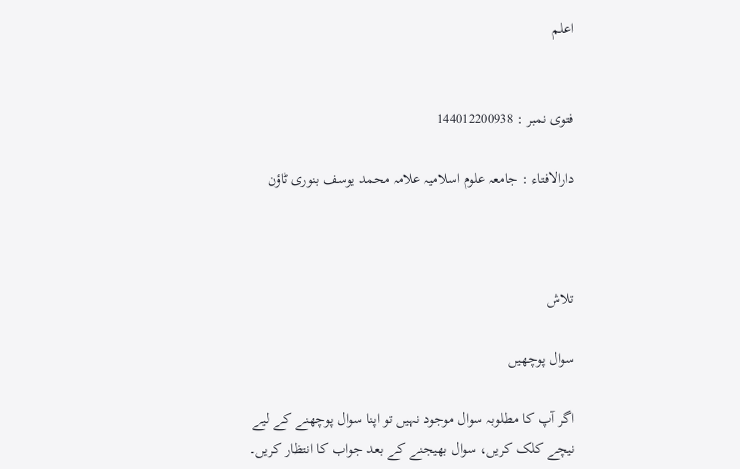اعلم


فتوی نمبر : 144012200938

دارالافتاء : جامعہ علوم اسلامیہ علامہ محمد یوسف بنوری ٹاؤن



تلاش

سوال پوچھیں

اگر آپ کا مطلوبہ سوال موجود نہیں تو اپنا سوال پوچھنے کے لیے نیچے کلک کریں، سوال بھیجنے کے بعد جواب کا انتظار کریں۔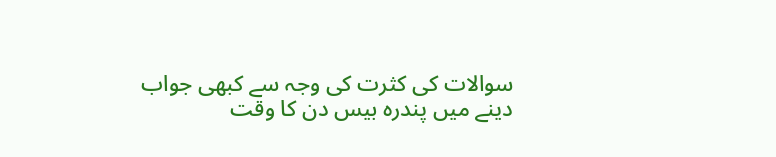سوالات کی کثرت کی وجہ سے کبھی جواب دینے میں پندرہ بیس دن کا وقت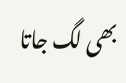بھی لگ جاتا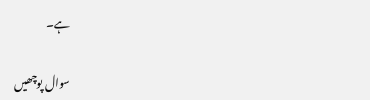ہے۔

سوال پوچھیں